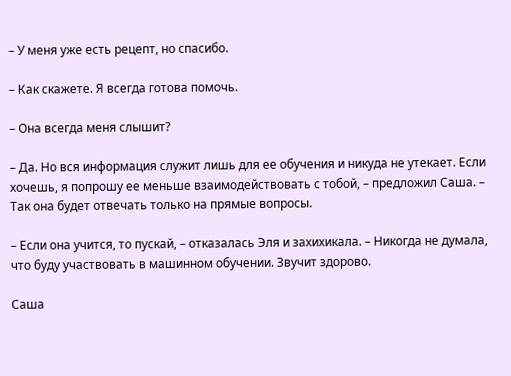– У меня уже есть рецепт, но спасибо.

– Как скажете. Я всегда готова помочь.

– Она всегда меня слышит?

– Да. Но вся информация служит лишь для ее обучения и никуда не утекает. Если хочешь, я попрошу ее меньше взаимодействовать с тобой, – предложил Саша. – Так она будет отвечать только на прямые вопросы.

– Если она учится, то пускай, – отказалась Эля и захихикала. – Никогда не думала, что буду участвовать в машинном обучении. Звучит здорово.

Саша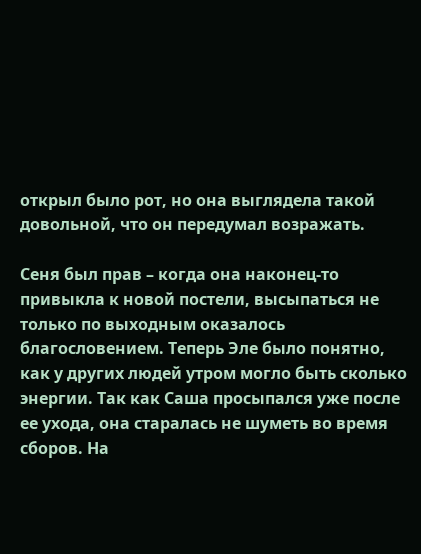открыл было рот, но она выглядела такой довольной, что он передумал возражать.

Сеня был прав – когда она наконец-то привыкла к новой постели, высыпаться не только по выходным оказалось благословением. Теперь Эле было понятно, как у других людей утром могло быть сколько энергии. Так как Саша просыпался уже после ее ухода, она старалась не шуметь во время сборов. На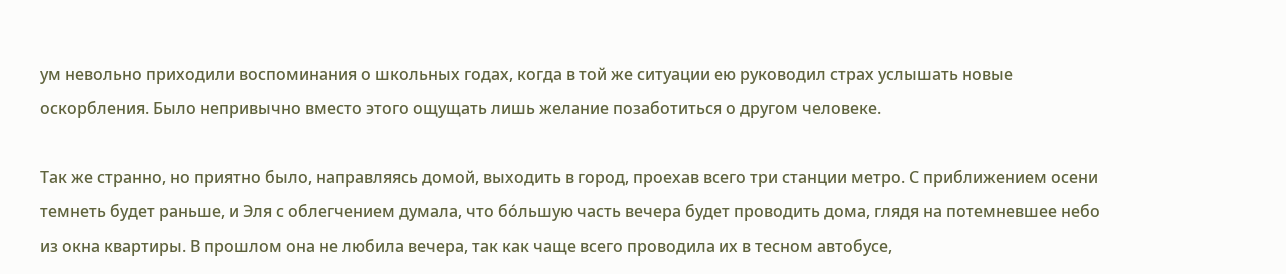ум невольно приходили воспоминания о школьных годах, когда в той же ситуации ею руководил страх услышать новые оскорбления. Было непривычно вместо этого ощущать лишь желание позаботиться о другом человеке.

Так же странно, но приятно было, направляясь домой, выходить в город, проехав всего три станции метро. С приближением осени темнеть будет раньше, и Эля с облегчением думала, что бо́льшую часть вечера будет проводить дома, глядя на потемневшее небо из окна квартиры. В прошлом она не любила вечера, так как чаще всего проводила их в тесном автобусе,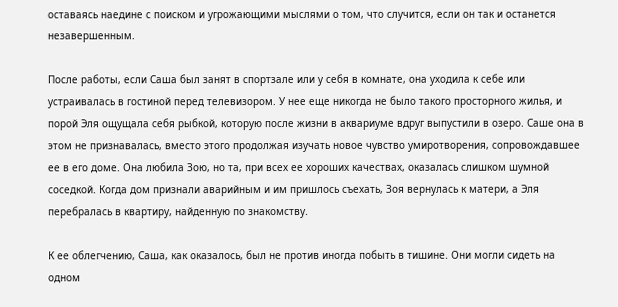оставаясь наедине с поиском и угрожающими мыслями о том, что случится, если он так и останется незавершенным.

После работы, если Саша был занят в спортзале или у себя в комнате, она уходила к себе или устраивалась в гостиной перед телевизором. У нее еще никогда не было такого просторного жилья, и порой Эля ощущала себя рыбкой, которую после жизни в аквариуме вдруг выпустили в озеро. Саше она в этом не признавалась, вместо этого продолжая изучать новое чувство умиротворения, сопровождавшее ее в его доме. Она любила Зою, но та, при всех ее хороших качествах, оказалась слишком шумной соседкой. Когда дом признали аварийным и им пришлось съехать, Зоя вернулась к матери, а Эля перебралась в квартиру, найденную по знакомству.

К ее облегчению, Саша, как оказалось, был не против иногда побыть в тишине. Они могли сидеть на одном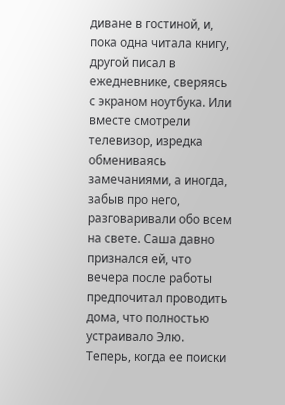диване в гостиной, и, пока одна читала книгу, другой писал в ежедневнике, сверяясь с экраном ноутбука. Или вместе смотрели телевизор, изредка обмениваясь замечаниями, а иногда, забыв про него, разговаривали обо всем на свете. Саша давно признался ей, что вечера после работы предпочитал проводить дома, что полностью устраивало Элю. Теперь, когда ее поиски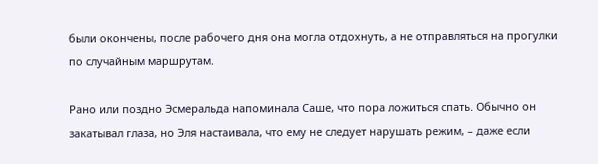были окончены, после рабочего дня она могла отдохнуть, а не отправляться на прогулки по случайным маршрутам.

Рано или поздно Эсмеральда напоминала Саше, что пора ложиться спать. Обычно он закатывал глаза, но Эля настаивала, что ему не следует нарушать режим, – даже если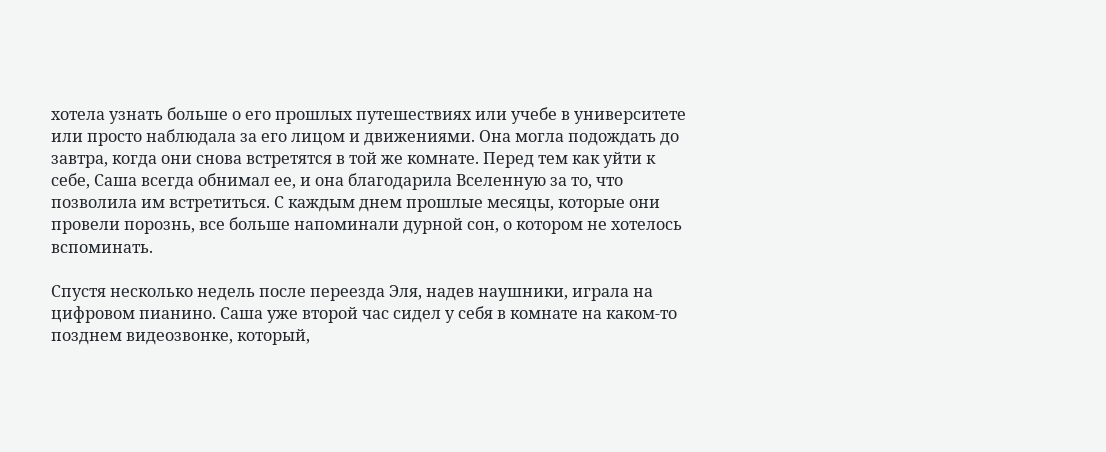хотела узнать больше о его прошлых путешествиях или учебе в университете или просто наблюдала за его лицом и движениями. Она могла подождать до завтра, когда они снова встретятся в той же комнате. Перед тем как уйти к себе, Саша всегда обнимал ее, и она благодарила Вселенную за то, что позволила им встретиться. С каждым днем прошлые месяцы, которые они провели порознь, все больше напоминали дурной сон, о котором не хотелось вспоминать.

Спустя несколько недель после переезда Эля, надев наушники, играла на цифровом пианино. Саша уже второй час сидел у себя в комнате на каком-то позднем видеозвонке, который,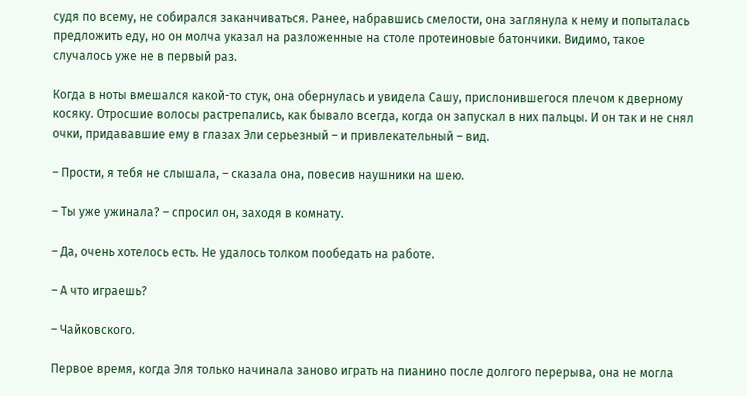судя по всему, не собирался заканчиваться. Ранее, набравшись смелости, она заглянула к нему и попыталась предложить еду, но он молча указал на разложенные на столе протеиновые батончики. Видимо, такое случалось уже не в первый раз.

Когда в ноты вмешался какой-то стук, она обернулась и увидела Сашу, прислонившегося плечом к дверному косяку. Отросшие волосы растрепались, как бывало всегда, когда он запускал в них пальцы. И он так и не снял очки, придававшие ему в глазах Эли серьезный – и привлекательный – вид.

– Прости, я тебя не слышала, – сказала она, повесив наушники на шею.

– Ты уже ужинала? – спросил он, заходя в комнату.

– Да, очень хотелось есть. Не удалось толком пообедать на работе.

– А что играешь?

– Чайковского.

Первое время, когда Эля только начинала заново играть на пианино после долгого перерыва, она не могла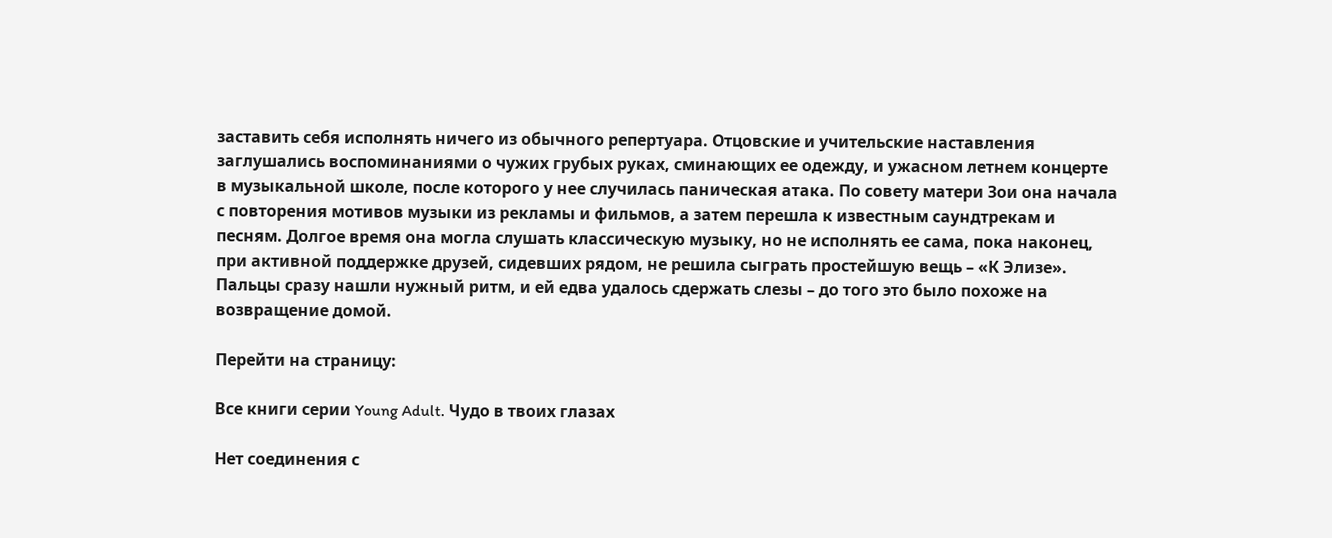заставить себя исполнять ничего из обычного репертуара. Отцовские и учительские наставления заглушались воспоминаниями о чужих грубых руках, сминающих ее одежду, и ужасном летнем концерте в музыкальной школе, после которого у нее случилась паническая атака. По совету матери Зои она начала с повторения мотивов музыки из рекламы и фильмов, а затем перешла к известным саундтрекам и песням. Долгое время она могла слушать классическую музыку, но не исполнять ее сама, пока наконец, при активной поддержке друзей, сидевших рядом, не решила сыграть простейшую вещь – «К Элизе». Пальцы сразу нашли нужный ритм, и ей едва удалось сдержать слезы – до того это было похоже на возвращение домой.

Перейти на страницу:

Все книги серии Young Adult. Чудо в твоих глазах

Нет соединения с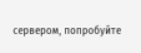сервером, попробуйте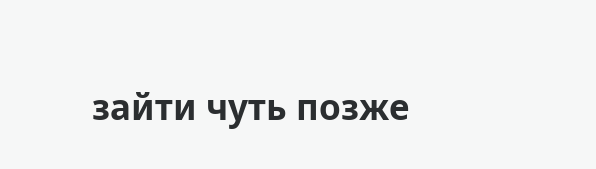зайти чуть позже